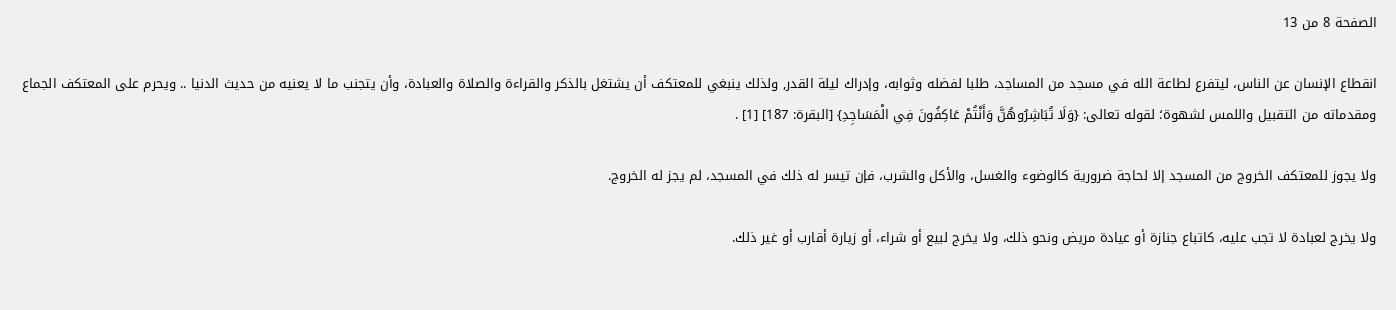الصفحة 8 من 13

انقطاع الإنسان عن الناس، ليتفرع لطاعة الله في مسجد من المساجد، طلبا لفضله وثوابه، وإدراك ليلة القدر, ولذلك ينبغي للمعتكف أن يشتغل بالذكر والقراءة والصلاة والعبادة، وأن يتجنب ما لا يعنيه من حديث الدنيا .. ويحرم على المعتكف الجماع ومقدماته من التقبيل واللمس لشهوة؛ لقوله تعالى: {وَلَا تُبَاشِرُوهُنَّ وَأَنْتُمْ عَاكِفُونَ فِي الْمَسَاجِدِ} [البقرة: 187] [1] .

ولا يجوز للمعتكف الخروج من المسجد إلا لحاجة ضرورية كالوضوء والغسل، والأكل والشرب، فإن تيسر له ذلك في المسجد، لم يجز له الخروج.

ولا يخرج لعبادة لا تجب عليه، كاتباع جنازة أو عيادة مريض ونحو ذلك، ولا يخرج لبيع أو شراء، أو زيارة أقارب أو غير ذلك.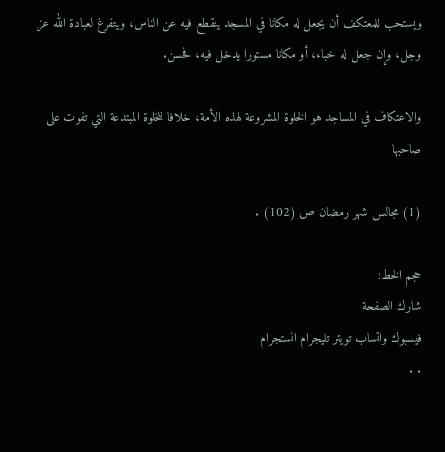ويستحب للمعتكف أن يجعل له مكانا في المسجد ينقطع فيه عن الناس، ويتفرغ لعبادة الله عز وجل، وإن جعل له خباء، أو مكانا مستورا يدخل فيه، فحسن.

والاعتكاف في المساجد هو الخلوة المشروعة لهذه الأمة، خلافا للخلوة المبتدعة التي تفوت على صاحبها

(1) مجالس شهر رمضان ص (102) .

حجم الخط:
شارك الصفحة
فيسبوك واتساب تويتر تليجرام انستجرام
. .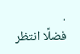.
فضلًا انتظر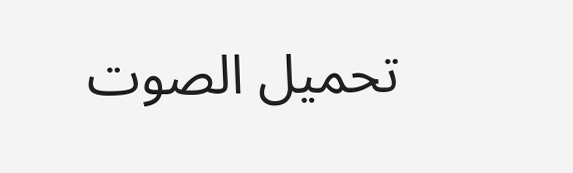تحميل الصوت